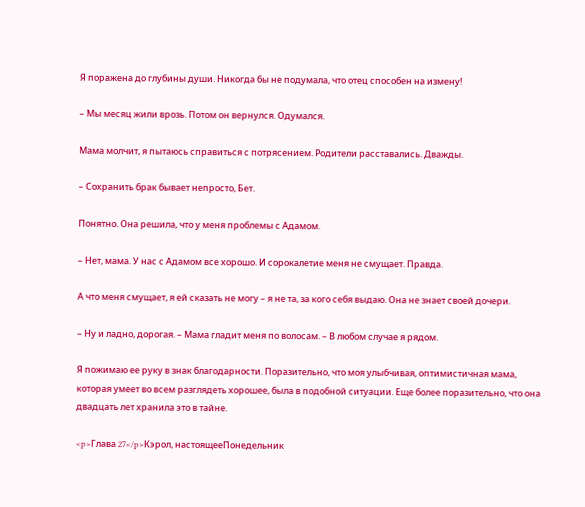Я поражена до глубины души. Никогда бы не подумала, что отец способен на измену!

– Мы месяц жили врозь. Потом он вернулся. Одумался.

Мама молчит, я пытаюсь справиться с потрясением. Родители расставались. Дважды.

– Сохранить брак бывает непросто, Бет.

Понятно. Она решила, что у меня проблемы с Адамом.

– Нет, мама. У нас с Адамом все хорошо. И сорокалетие меня не смущает. Правда.

А что меня смущает, я ей сказать не могу – я не та, за кого себя выдаю. Она не знает своей дочери.

– Ну и ладно, дорогая. – Мама гладит меня по волосам. – В любом случае я рядом.

Я пожимаю ее руку в знак благодарности. Поразительно, что моя улыбчивая, оптимистичная мама, которая умеет во всем разглядеть хорошее, была в подобной ситуации. Еще более поразительно, что она двадцать лет хранила это в тайне.

<p>Глава 27</p>Кэрол, настоящееПонедельник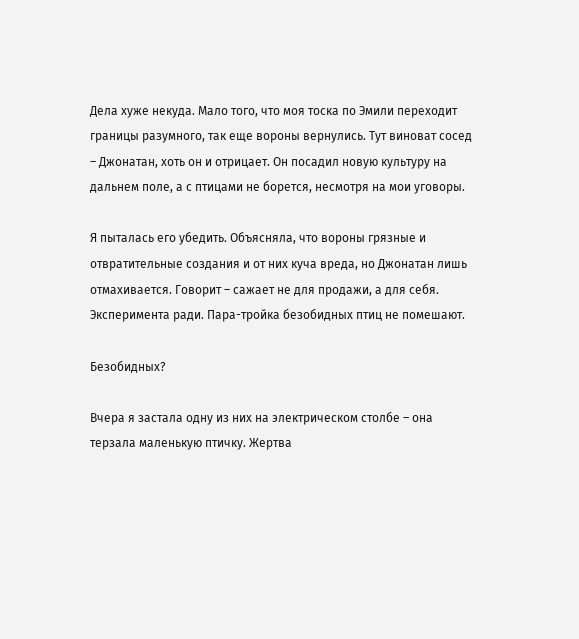Дела хуже некуда. Мало того, что моя тоска по Эмили переходит границы разумного, так еще вороны вернулись. Тут виноват сосед – Джонатан, хоть он и отрицает. Он посадил новую культуру на дальнем поле, а с птицами не борется, несмотря на мои уговоры.

Я пыталась его убедить. Объясняла, что вороны грязные и отвратительные создания и от них куча вреда, но Джонатан лишь отмахивается. Говорит – сажает не для продажи, а для себя. Эксперимента ради. Пара-тройка безобидных птиц не помешают.

Безобидных?

Вчера я застала одну из них на электрическом столбе – она терзала маленькую птичку. Жертва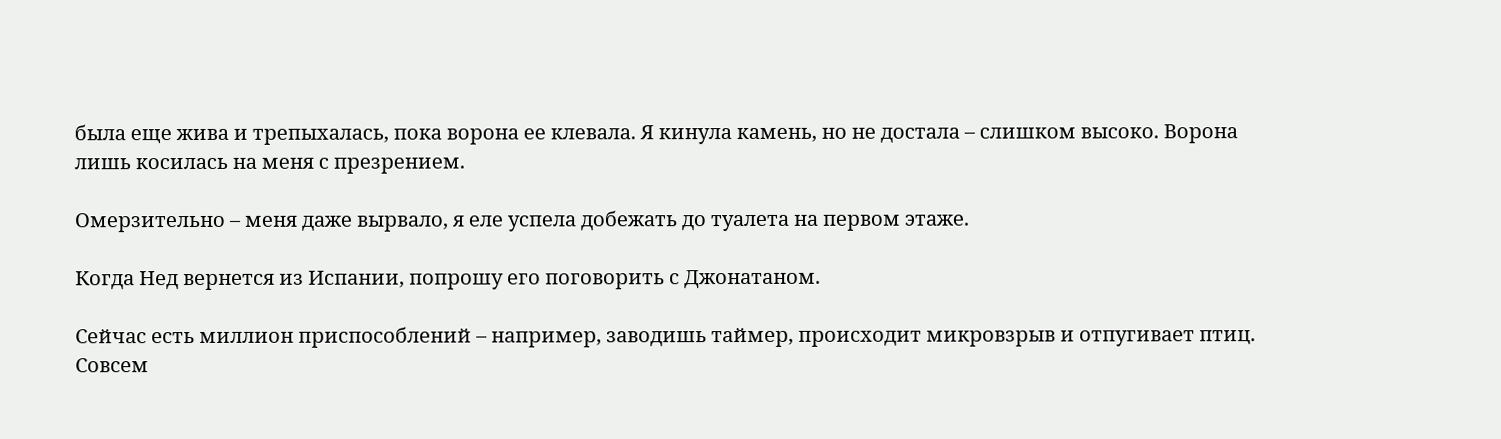была еще жива и трепыхалась, пока ворона ее клевала. Я кинула камень, но не достала – слишком высоко. Ворона лишь косилась на меня с презрением.

Омерзительно – меня даже вырвало, я еле успела добежать до туалета на первом этаже.

Когда Нед вернется из Испании, попрошу его поговорить с Джонатаном.

Сейчас есть миллион приспособлений – например, заводишь таймер, происходит микровзрыв и отпугивает птиц. Совсем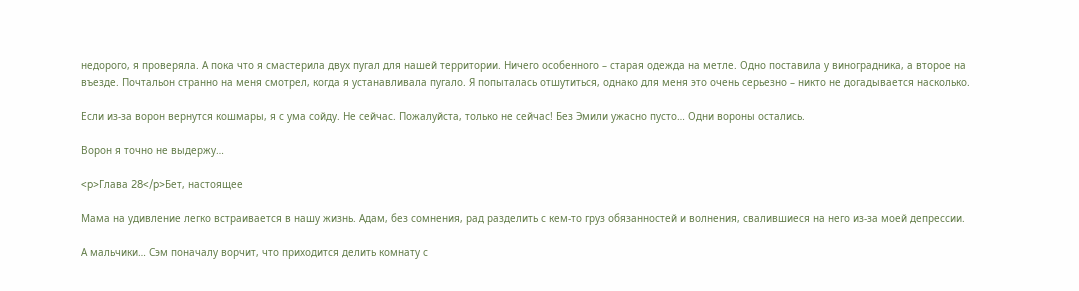недорого, я проверяла. А пока что я смастерила двух пугал для нашей территории. Ничего особенного – старая одежда на метле. Одно поставила у виноградника, а второе на въезде. Почтальон странно на меня смотрел, когда я устанавливала пугало. Я попыталась отшутиться, однако для меня это очень серьезно – никто не догадывается насколько.

Если из-за ворон вернутся кошмары, я с ума сойду. Не сейчас. Пожалуйста, только не сейчас! Без Эмили ужасно пусто… Одни вороны остались.

Ворон я точно не выдержу…

<p>Глава 28</p>Бет, настоящее

Мама на удивление легко встраивается в нашу жизнь. Адам, без сомнения, рад разделить с кем-то груз обязанностей и волнения, свалившиеся на него из-за моей депрессии.

А мальчики… Сэм поначалу ворчит, что приходится делить комнату с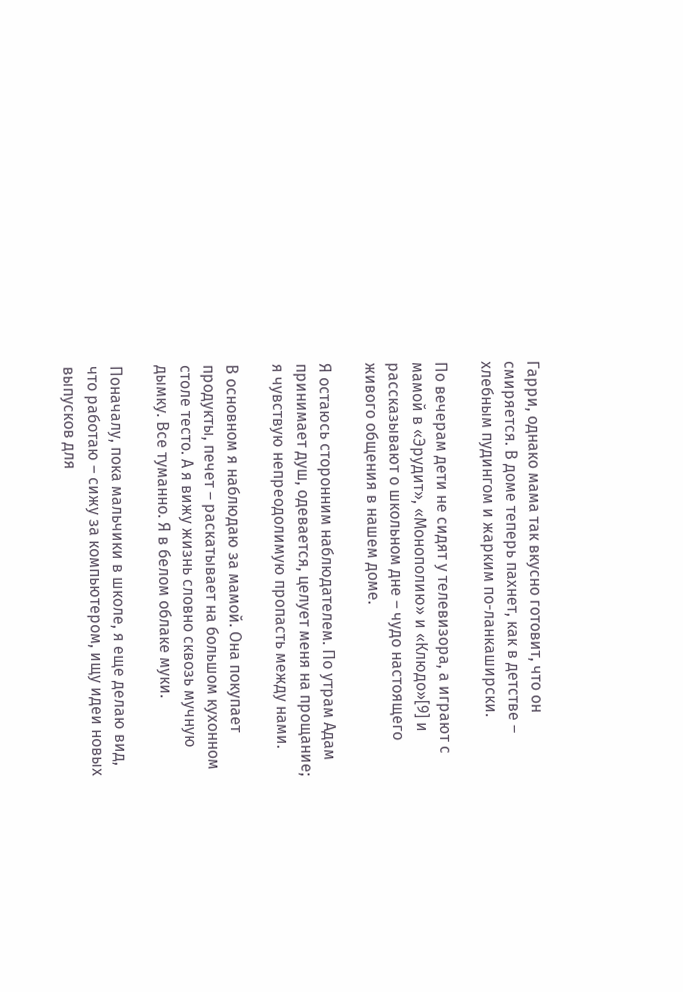Гарри, однако мама так вкусно готовит, что он смиряется. В доме теперь пахнет, как в детстве – хлебным пудингом и жарким по-ланкаширски.

По вечерам дети не сидят у телевизора, а играют с мамой в «Эрудит», «Монополию» и «Клюдо»[9] и рассказывают о школьном дне – чудо настоящего живого общения в нашем доме.

Я остаюсь сторонним наблюдателем. По утрам Адам принимает душ, одевается, целует меня на прощание; я чувствую непреодолимую пропасть между нами.

В основном я наблюдаю за мамой. Она покупает продукты, печет – раскатывает на большом кухонном столе тесто. А я вижу жизнь словно сквозь мучную дымку. Все туманно. Я в белом облаке муки.

Поначалу, пока мальчики в школе, я еще делаю вид, что работаю – сижу за компьютером, ищу идеи новых выпусков для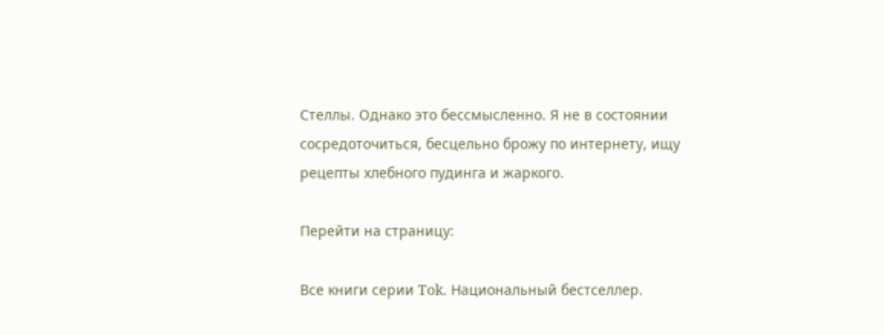Стеллы. Однако это бессмысленно. Я не в состоянии сосредоточиться, бесцельно брожу по интернету, ищу рецепты хлебного пудинга и жаркого.

Перейти на страницу:

Все книги серии Tok. Национальный бестселлер.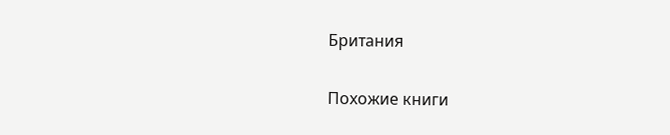Британия

Похожие книги